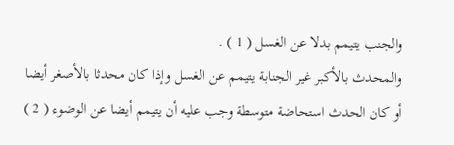والجنب يتيمم بدلا عن الغسل ( 1 ) .
والمحدث بالأكبر غير الجنابة يتيمم عن الغسل وإذا كان محدثا بالأصغر أيضا أو كان الحدث استحاضة متوسطة وجب عليه أن يتيمم أيضا عن الوضوء ( 2 )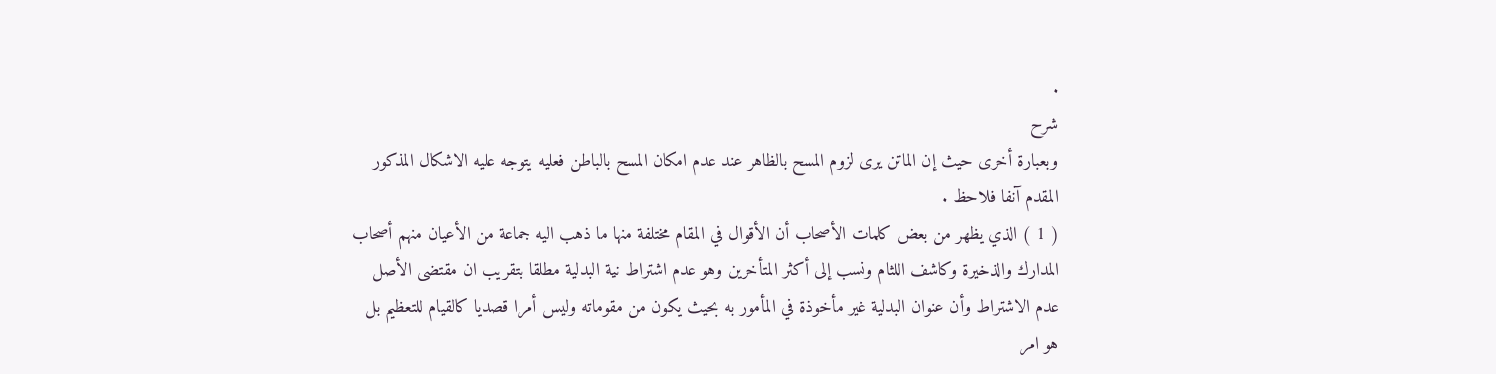.
شرح
وبعبارة أخرى حيث إن الماتن يرى لزوم المسح بالظاهر عند عدم امكان المسح بالباطن فعليه يتوجه عليه الاشكال المذكور المقدم آنفا فلاحظ .
( 1 ) الذي يظهر من بعض كلمات الأصحاب أن الأقوال في المقام مختلفة منها ما ذهب اليه جماعة من الأعيان منهم أصحاب المدارك والذخيرة وكاشف اللثام ونسب إلى أكثر المتأخرين وهو عدم اشتراط نية البدلية مطلقا بتقريب ان مقتضى الأصل عدم الاشتراط وأن عنوان البدلية غير مأخوذة في المأمور به بحيث يكون من مقوماته وليس أمرا قصديا كالقيام للتعظيم بل هو امر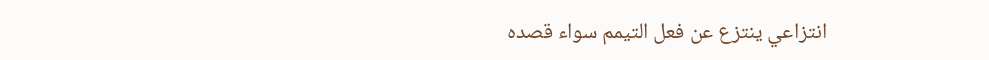انتزاعي ينتزع عن فعل التيمم سواء قصده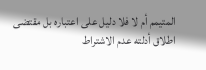المتيمم أم لا فلا دليل على اعتباره بل مقتضى اطلاق أدلته عدم الاشتراط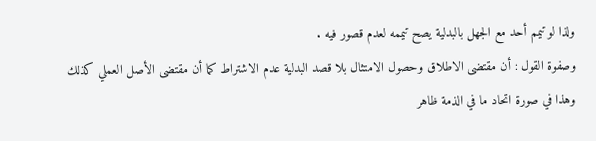ولذا لو تيمم أحد مع الجهل بالبدلية يصح تيممه لعدم قصور فيه .
وصفوة القول : أن مقتضى الاطلاق وحصول الامتثال بلا قصد البدلية عدم الاشتراط كما أن مقتضى الأصل العملي كذلك وهذا في صورة اتحاد ما في الذمة ظاهر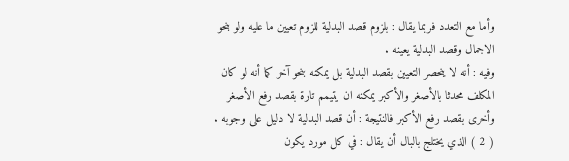وأما مع التعدد فربما يقال : بلزوم قصد البدلية للزوم تعيين ما عليه ولو بنحو الاجمال وقصد البدلية يعينه .
وفيه : أنه لا ينحصر التعيين بقصد البدلية بل يمكنه بنحو آخر كما أنه لو كان المكلف محدثا بالأصغر والأكبر يمكنه ان يتيمم تارة بقصد رفع الأصغر وأخرى بقصد رفع الأكبر فالنتيجة : أن قصد البدلية لا دليل على وجوبه .
( 2 ) الذي يختلج بالبال أن يقال : في كل مورد يكون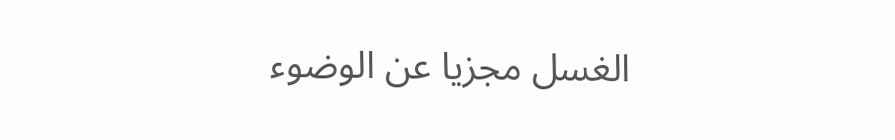الغسل مجزيا عن الوضوء